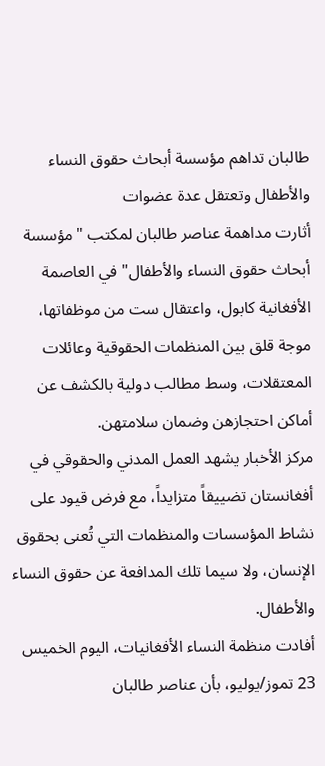طالبان تداهم مؤسسة أبحاث حقوق النساء والأطفال وتعتقل عدة عضوات
أثارت مداهمة عناصر طالبان لمكتب "مؤسسة أبحاث حقوق النساء والأطفال" في العاصمة الأفغانية كابول، واعتقال ست من موظفاتها، موجة قلق بين المنظمات الحقوقية وعائلات المعتقلات، وسط مطالب دولية بالكشف عن أماكن احتجازهن وضمان سلامتهن.
مركز الأخبار يشهد العمل المدني والحقوقي في أفغانستان تضييقاً متزايداً، مع فرض قيود على نشاط المؤسسات والمنظمات التي تُعنى بحقوق الإنسان، ولا سيما تلك المدافعة عن حقوق النساء والأطفال.
أفادت منظمة النساء الأفغانيات، اليوم الخميس 23 تموز/يوليو، بأن عناصر طالبان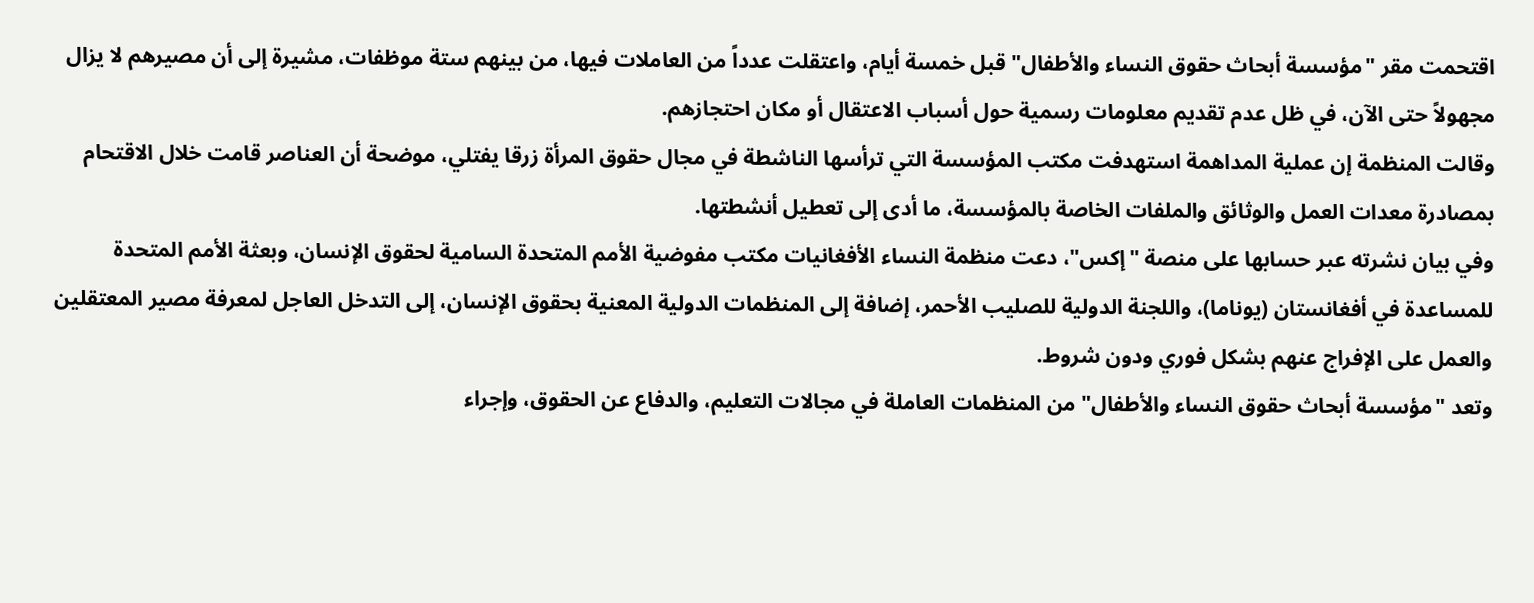اقتحمت مقر "مؤسسة أبحاث حقوق النساء والأطفال" قبل خمسة أيام، واعتقلت عدداً من العاملات فيها، من بينهم ستة موظفات، مشيرة إلى أن مصيرهم لا يزال مجهولاً حتى الآن، في ظل عدم تقديم معلومات رسمية حول أسباب الاعتقال أو مكان احتجازهم.
وقالت المنظمة إن عملية المداهمة استهدفت مكتب المؤسسة التي ترأسها الناشطة في مجال حقوق المرأة زرقا يفتلي، موضحة أن العناصر قامت خلال الاقتحام بمصادرة معدات العمل والوثائق والملفات الخاصة بالمؤسسة، ما أدى إلى تعطيل أنشطتها.
وفي بيان نشرته عبر حسابها على منصة "إكس"، دعت منظمة النساء الأفغانيات مكتب مفوضية الأمم المتحدة السامية لحقوق الإنسان، وبعثة الأمم المتحدة للمساعدة في أفغانستان (يوناما)، واللجنة الدولية للصليب الأحمر، إضافة إلى المنظمات الدولية المعنية بحقوق الإنسان، إلى التدخل العاجل لمعرفة مصير المعتقلين والعمل على الإفراج عنهم بشكل فوري ودون شروط.
وتعد "مؤسسة أبحاث حقوق النساء والأطفال" من المنظمات العاملة في مجالات التعليم، والدفاع عن الحقوق، وإجراء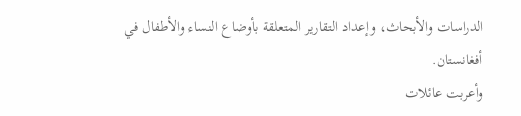الدراسات والأبحاث، وإعداد التقارير المتعلقة بأوضاع النساء والأطفال في أفغانستان.
وأعربت عائلات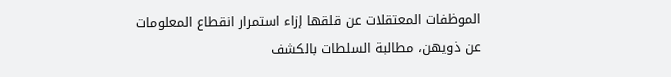الموظفات المعتقلات عن قلقها إزاء استمرار انقطاع المعلومات عن ذويهن، مطالبة السلطات بالكشف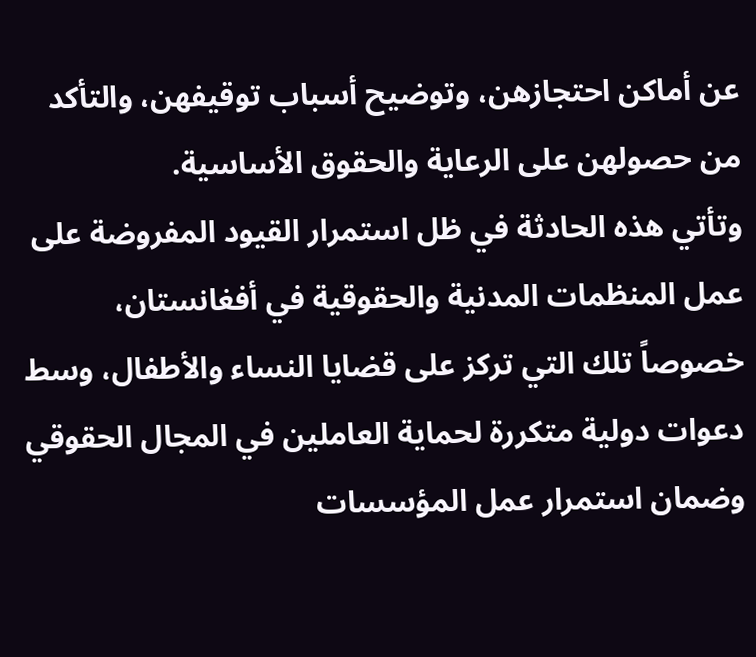عن أماكن احتجازهن، وتوضيح أسباب توقيفهن، والتأكد من حصولهن على الرعاية والحقوق الأساسية.
وتأتي هذه الحادثة في ظل استمرار القيود المفروضة على عمل المنظمات المدنية والحقوقية في أفغانستان، خصوصاً تلك التي تركز على قضايا النساء والأطفال، وسط دعوات دولية متكررة لحماية العاملين في المجال الحقوقي وضمان استمرار عمل المؤسسات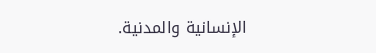الإنسانية والمدنية.